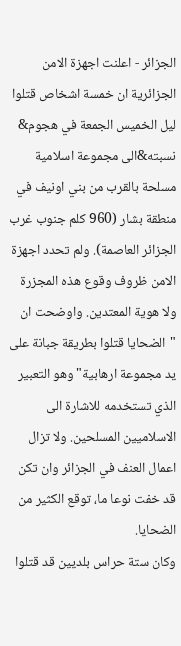الجزائر - اعلنت اجهزة الامن الجزائرية ان خمسة اشخاص قتلوا ليل الخميس الجمعة في هجوم& نسبته&الى مجموعة اسلامية مسلحة بالقرب من بني اونيف في منطقة بشار (960 كلم جنوب غرب الجزائر العاصمة). ولم تحدد اجهزة الامن ظروف وقوع هذه المجزرة ولا هوية المعتدين. واوضحت ان "الضحايا قتلوا بطريقة جبانة على يد مجموعة ارهابية" وهو التعبير الذي تستخدمه للاشارة الى الاسلاميين المسلحين. ولا تزال اعمال العنف في الجزائر وان تكن قد خفت نوعا ما، توقع الكثير من الضحايا.
وكان ستة حراس بلديين قد قتلوا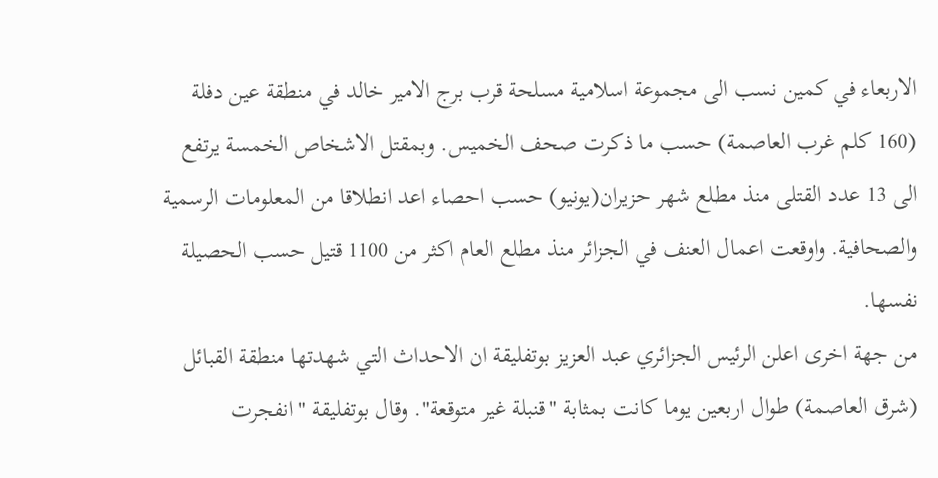الاربعاء في كمين نسب الى مجموعة اسلامية مسلحة قرب برج الامير خالد في منطقة عين دفلة (160 كلم غرب العاصمة) حسب ما ذكرت صحف الخميس. وبمقتل الاشخاص الخمسة يرتفع الى 13 عدد القتلى منذ مطلع شهر حزيران(يونيو) حسب احصاء اعد انطلاقا من المعلومات الرسمية والصحافية. واوقعت اعمال العنف في الجزائر منذ مطلع العام اكثر من 1100 قتيل حسب الحصيلة نفسها.
من جهة اخرى اعلن الرئيس الجزائري عبد العزيز بوتفليقة ان الاحداث التي شهدتها منطقة القبائل (شرق العاصمة) طوال اربعين يوما كانت بمثابة "قنبلة غير متوقعة". وقال بوتفليقة "انفجرت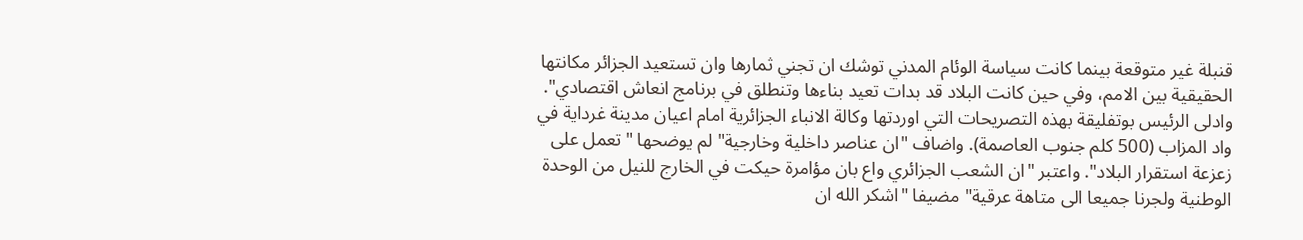قنبلة غير متوقعة بينما كانت سياسة الوئام المدني توشك ان تجني ثمارها وان تستعيد الجزائر مكانتها الحقيقية بين الامم، وفي حين كانت البلاد قد بدات تعيد بناءها وتنطلق في برنامج انعاش اقتصادي". وادلى الرئيس بوتفليقة بهذه التصريحات التي اوردتها وكالة الانباء الجزائرية امام اعيان مدينة غرداية في واد المزاب (500 كلم جنوب العاصمة). واضاف "ان عناصر داخلية وخارجية" لم يوضحها "تعمل على زعزعة استقرار البلاد". واعتبر "ان الشعب الجزائري واع بان مؤامرة حيكت في الخارج للنيل من الوحدة الوطنية ولجرنا جميعا الى متاهة عرقية" مضيفا "اشكر الله ان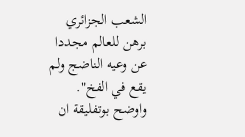الشعب الجزائري برهن للعالم مجددا عن وعيه الناضج ولم يقع في الفخ". واوضح بوتفليقة ان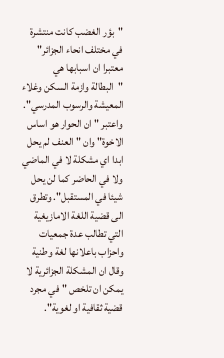"بؤر الغضب كانت منتشرة في مختلف انحاء الجزائر" معتبرا ان اسبابها هي "البطالة وازمة السكن وغلاء المعيشة والرسوب المدرسي". واعتبر "ان الحوار هو اساس الاخوة" وان "العنف لم يحل ابدا اي مشكلة لا في الماضي ولا في الحاضر كما لن يحل شيئا في المستقبل". وتطرق الى قضية اللغة الامازيغية التي تطالب عدة جمعيات واحزاب باعلانها لغة وطنية وقال ان المشكلة الجزائرية لا يمكن ان تلخص "في مجرد قضية ثقافية او لغوية".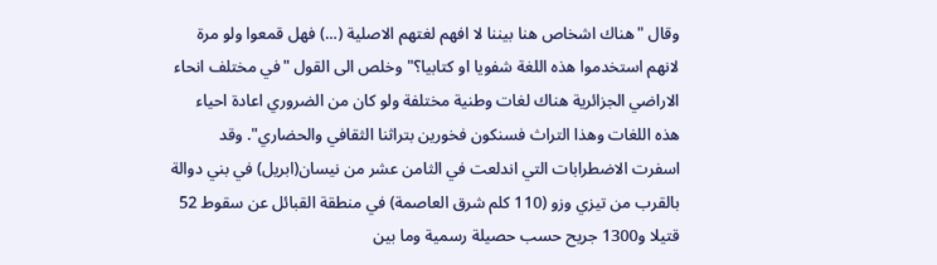وقال "هناك اشخاص هنا بيننا لا افهم لغتهم الاصلية (...) فهل قمعوا ولو مرة لانهم استخدموا هذه اللغة شفويا او كتابيا؟" وخلص الى القول "في مختلف انحاء الاراضي الجزائرية هناك لغات وطنية مختلفة ولو كان من الضروري اعادة احياء هذه اللغات وهذا التراث فسنكون فخورين بتراثنا الثقافي والحضاري". وقد اسفرت الاضطرابات التي اندلعت في الثامن عشر من نيسان(ابريل) في بني دوالة بالقرب من تيزي وزو (110 كلم شرق العاصمة) في منطقة القبائل عن سقوط 52 قتيلا و1300 جريح حسب حصيلة رسمية وما بين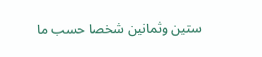ستين وثمانين شخصا حسب ما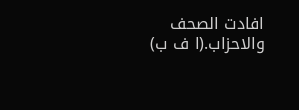افادت الصحف والاحزاب.(ا ف ب)